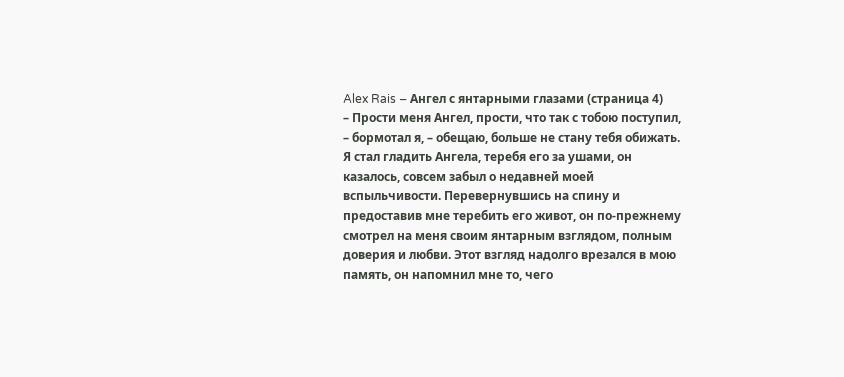Alex Rais – Ангел с янтарными глазами (страница 4)
– Прости меня Ангел, прости, что так с тобою поступил, – бормотал я, – обещаю, больше не стану тебя обижать. Я стал гладить Ангела, теребя его за ушами, он казалось, совсем забыл о недавней моей вспыльчивости. Перевернувшись на спину и предоставив мне теребить его живот, он по-прежнему смотрел на меня своим янтарным взглядом, полным доверия и любви. Этот взгляд надолго врезался в мою память, он напомнил мне то, чего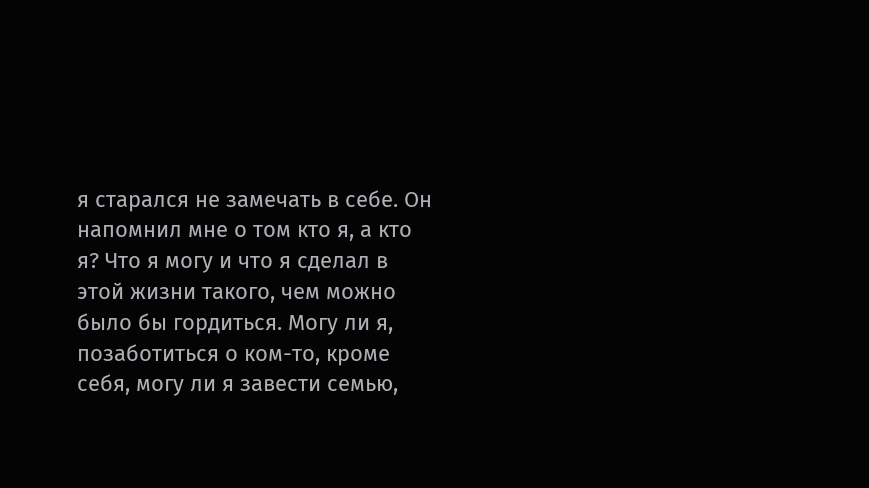я старался не замечать в себе. Он напомнил мне о том кто я, а кто я? Что я могу и что я сделал в этой жизни такого, чем можно было бы гордиться. Могу ли я, позаботиться о ком-то, кроме себя, могу ли я завести семью,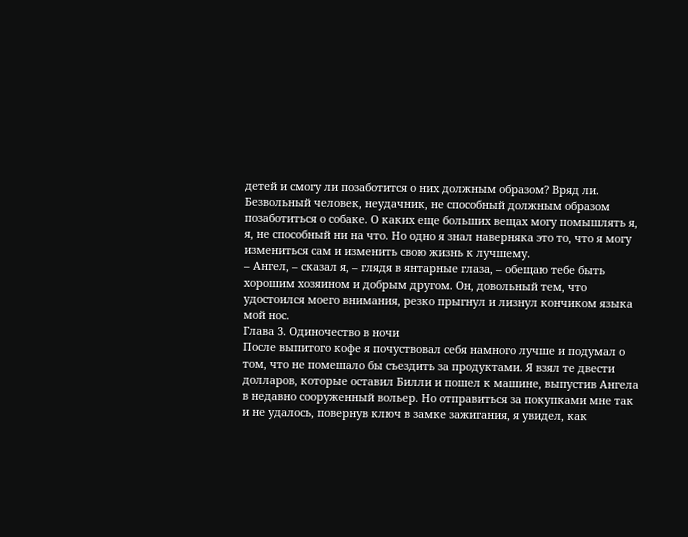детей и смогу ли позаботится о них должным образом? Вряд ли. Безвольный человек, неудачник, не способный должным образом позаботиться о собаке. О каких еще больших вещах могу помышлять я, я, не способный ни на что. Но одно я знал наверняка это то, что я могу измениться сам и изменить свою жизнь к лучшему.
– Ангел, – сказал я, – глядя в янтарные глаза, – обещаю тебе быть хорошим хозяином и добрым другом. Он, довольный тем, что удостоился моего внимания, резко прыгнул и лизнул кончиком языка мой нос.
Глава 3. Одиночество в ночи
После выпитого кофе я почуствовал себя намного лучше и подумал о том, что не помешало бы съездить за продуктами. Я взял те двести долларов, которые оставил Билли и пошел к машине, выпустив Ангела в недавно сооруженный вольер. Но отправиться за покупками мне так и не удалось, повернув ключ в замке зажигания, я увидел, как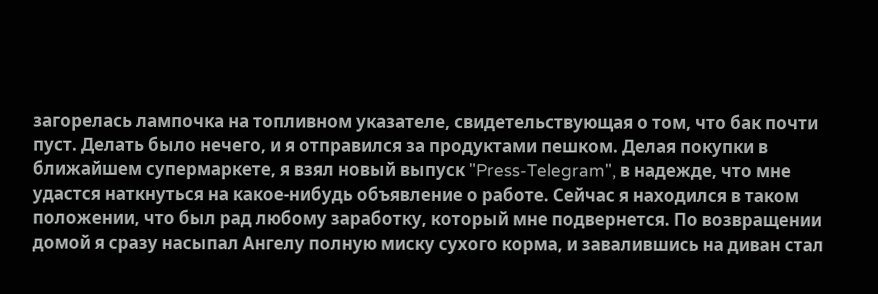загорелась лампочка на топливном указателе, свидетельствующая о том, что бак почти пуст. Делать было нечего, и я отправился за продуктами пешком. Делая покупки в ближайшем супермаркете, я взял новый выпуск "Press-Telegram", в надежде, что мне удастся наткнуться на какое-нибудь объявление о работе. Сейчас я находился в таком положении, что был рад любому заработку, который мне подвернется. По возвращении домой я сразу насыпал Ангелу полную миску сухого корма, и завалившись на диван стал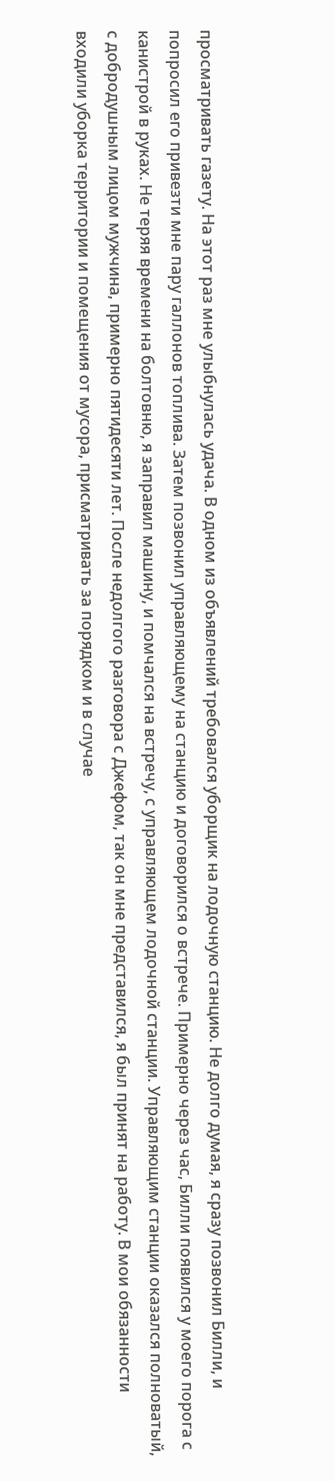просматривать газету. На этот раз мне улыбнулась удача. В одном из объявлений требовался уборщик на лодочную станцию. Не долго думая, я сразу позвонил Билли, и попросил его привезти мне пару галлонов топлива. Затем позвонил управляющему на станцию и договорился о встрече. Примерно через час, Билли появился у моего порога с канистрой в руках. Не теряя времени на болтовню, я заправил машину, и помчался на встречу, с управляющем лодочной станции. Управляющим станции оказался полноватый, с добродушным лицом мужчина, примерно пятидесяти лет. После недолгого разговора с Джефом, так он мне представился, я был принят на работу. В мои обязанности входили уборка территории и помещения от мусора, присматривать за порядком и в случае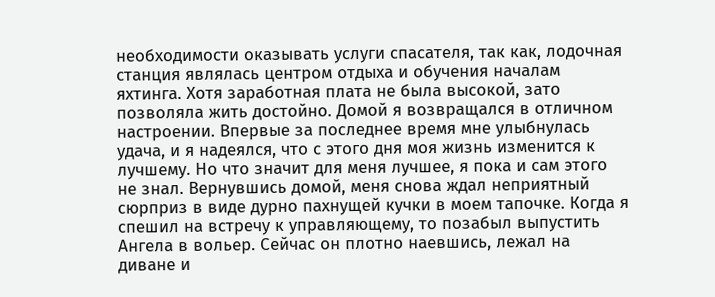необходимости оказывать услуги спасателя, так как, лодочная станция являлась центром отдыха и обучения началам яхтинга. Хотя заработная плата не была высокой, зато позволяла жить достойно. Домой я возвращался в отличном настроении. Впервые за последнее время мне улыбнулась удача, и я надеялся, что с этого дня моя жизнь изменится к лучшему. Но что значит для меня лучшее, я пока и сам этого не знал. Вернувшись домой, меня снова ждал неприятный сюрприз в виде дурно пахнущей кучки в моем тапочке. Когда я спешил на встречу к управляющему, то позабыл выпустить Ангела в вольер. Сейчас он плотно наевшись, лежал на диване и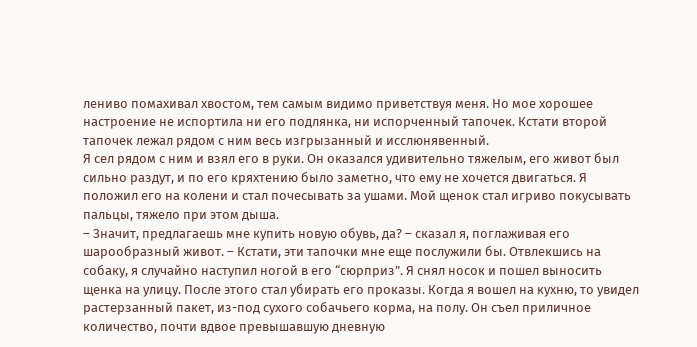лениво помахивал хвостом, тем самым видимо приветствуя меня. Но мое хорошее настроение не испортила ни его подлянка, ни испорченный тапочек. Кстати второй тапочек лежал рядом с ним весь изгрызанный и исслюнявенный.
Я сел рядом с ним и взял его в руки. Он оказался удивительно тяжелым, его живот был сильно раздут, и по его кряхтению было заметно, что ему не хочется двигаться. Я положил его на колени и стал почесывать за ушами. Мой щенок стал игриво покусывать пальцы, тяжело при этом дыша.
– Значит, предлагаешь мне купить новую обувь, да? – сказал я, поглаживая его шарообразный живот. – Кстати, эти тапочки мне еще послужили бы. Отвлекшись на собаку, я случайно наступил ногой в его “сюрприз”. Я снял носок и пошел выносить щенка на улицу. После этого стал убирать его проказы. Когда я вошел на кухню, то увидел растерзанный пакет, из-под сухого собачьего корма, на полу. Он съел приличное количество, почти вдвое превышавшую дневную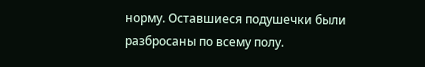норму. Оставшиеся подушечки были разбросаны по всему полу.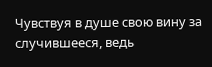Чувствуя в душе свою вину за случившееся, ведь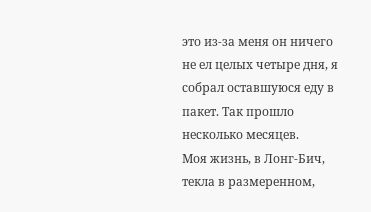это из-за меня он ничего не ел целых четыре дня, я собрал оставшуюся еду в пакет. Так прошло несколько месяцев.
Моя жизнь, в Лонг-Бич, текла в размеренном,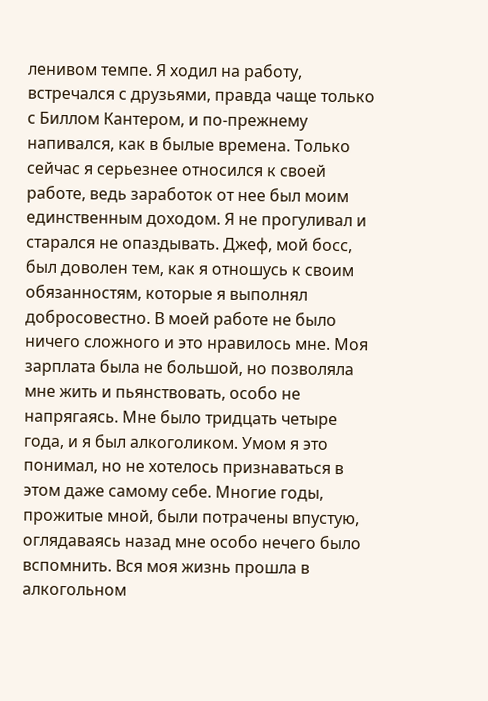ленивом темпе. Я ходил на работу, встречался с друзьями, правда чаще только с Биллом Кантером, и по-прежнему напивался, как в былые времена. Только сейчас я серьезнее относился к своей работе, ведь заработок от нее был моим единственным доходом. Я не прогуливал и старался не опаздывать. Джеф, мой босс, был доволен тем, как я отношусь к своим обязанностям, которые я выполнял добросовестно. В моей работе не было ничего сложного и это нравилось мне. Моя зарплата была не большой, но позволяла мне жить и пьянствовать, особо не напрягаясь. Мне было тридцать четыре года, и я был алкоголиком. Умом я это понимал, но не хотелось признаваться в этом даже самому себе. Многие годы, прожитые мной, были потрачены впустую, оглядаваясь назад мне особо нечего было вспомнить. Вся моя жизнь прошла в алкогольном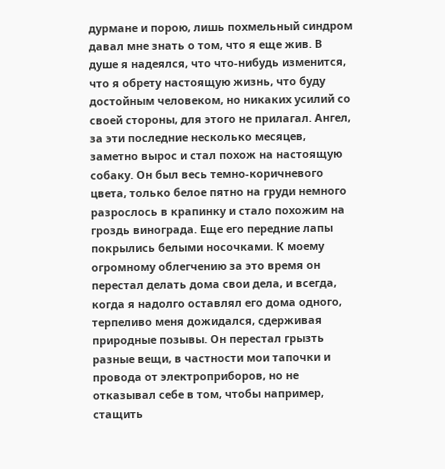дурмане и порою, лишь похмельный синдром давал мне знать о том, что я еще жив. В душе я надеялся, что что-нибудь изменится, что я обрету настоящую жизнь, что буду достойным человеком, но никаких усилий со своей стороны, для этого не прилагал. Ангел, за эти последние несколько месяцев, заметно вырос и стал похож на настоящую собаку. Он был весь темно-коричневого цвета, только белое пятно на груди немного разрослось в крапинку и стало похожим на гроздь винограда. Еще его передние лапы покрылись белыми носочками. К моему огромному облегчению за это время он перестал делать дома свои дела, и всегда, когда я надолго оставлял его дома одного, терпеливо меня дожидался, сдерживая природные позывы. Он перестал грызть разные вещи, в частности мои тапочки и провода от электроприборов, но не отказывал себе в том, чтобы например, стащить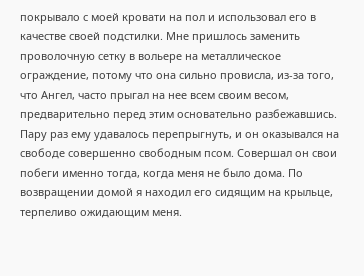покрывало с моей кровати на пол и использовал его в качестве своей подстилки. Мне пришлось заменить проволочную сетку в вольере на металлическое ограждение, потому что она сильно провисла, из-за того, что Ангел, часто прыгал на нее всем своим весом, предварительно перед этим основательно разбежавшись. Пару раз ему удавалось перепрыгнуть, и он оказывался на свободе совершенно свободным псом. Совершал он свои побеги именно тогда, когда меня не было дома. По возвращении домой я находил его сидящим на крыльце, терпеливо ожидающим меня.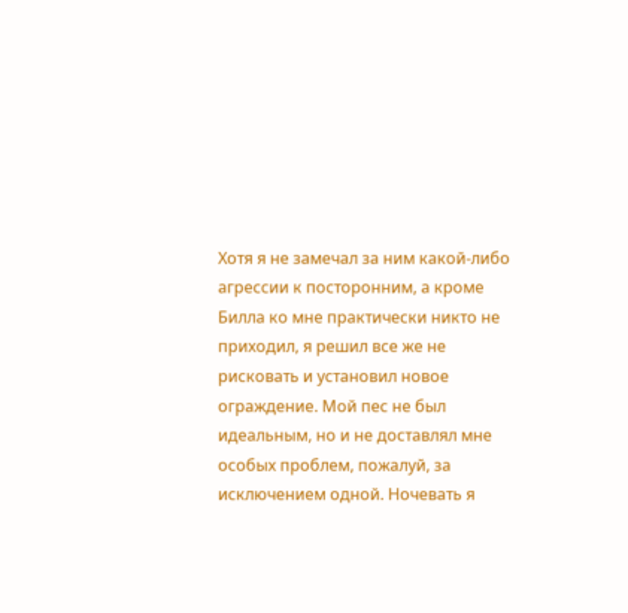Хотя я не замечал за ним какой-либо агрессии к посторонним, а кроме Билла ко мне практически никто не приходил, я решил все же не рисковать и установил новое ограждение. Мой пес не был идеальным, но и не доставлял мне особых проблем, пожалуй, за исключением одной. Ночевать я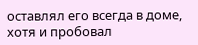оставлял его всегда в доме, хотя и пробовал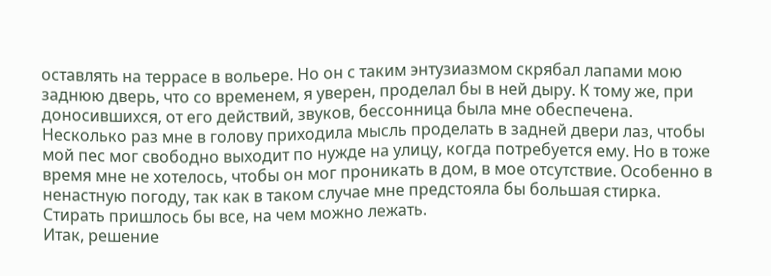оставлять на террасе в вольере. Но он с таким энтузиазмом скрябал лапами мою заднюю дверь, что со временем, я уверен, проделал бы в ней дыру. К тому же, при доносившихся, от его действий, звуков, бессонница была мне обеспечена. Несколько раз мне в голову приходила мысль проделать в задней двери лаз, чтобы мой пес мог свободно выходит по нужде на улицу, когда потребуется ему. Но в тоже время мне не хотелось, чтобы он мог проникать в дом, в мое отсутствие. Особенно в ненастную погоду, так как в таком случае мне предстояла бы большая стирка. Стирать пришлось бы все, на чем можно лежать.
Итак, решение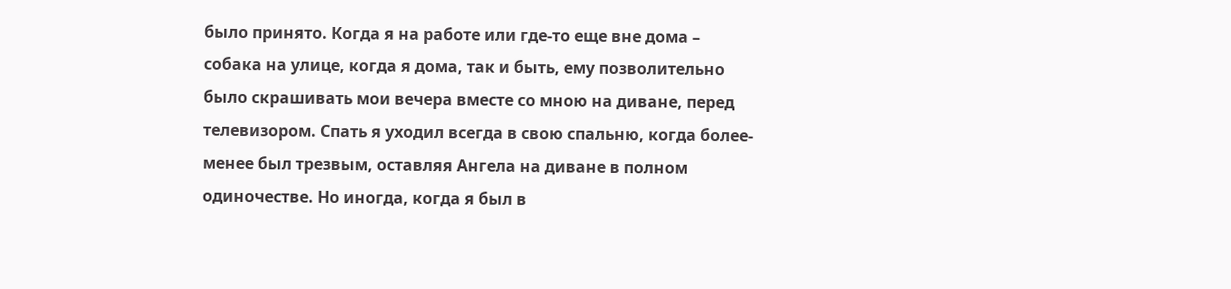было принято. Когда я на работе или где-то еще вне дома – собака на улице, когда я дома, так и быть, ему позволительно было скрашивать мои вечера вместе со мною на диване, перед телевизором. Спать я уходил всегда в свою спальню, когда более-менее был трезвым, оставляя Ангела на диване в полном одиночестве. Но иногда, когда я был в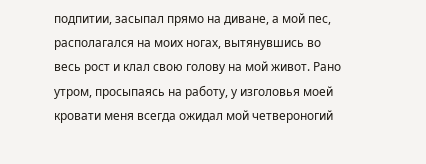подпитии, засыпал прямо на диване, а мой пес, располагался на моих ногах, вытянувшись во весь рост и клал свою голову на мой живот. Рано утром, просыпаясь на работу, у изголовья моей кровати меня всегда ожидал мой четвероногий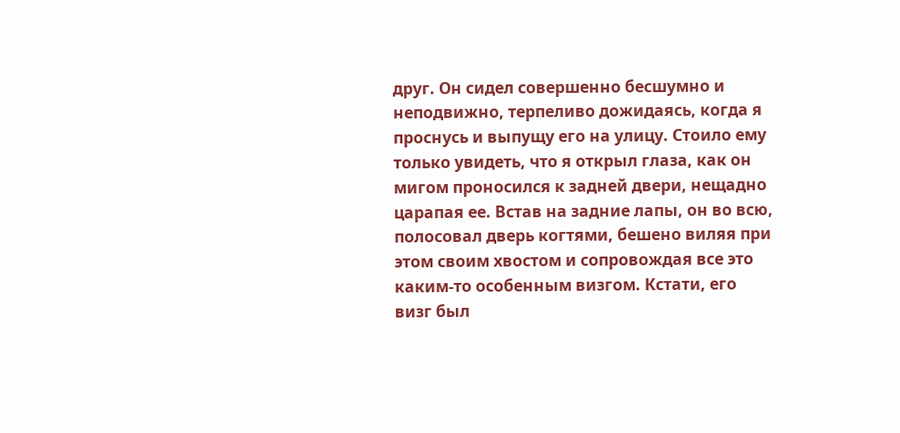друг. Он сидел совершенно бесшумно и неподвижно, терпеливо дожидаясь, когда я проснусь и выпущу его на улицу. Стоило ему только увидеть, что я открыл глаза, как он мигом проносился к задней двери, нещадно царапая ее. Встав на задние лапы, он во всю, полосовал дверь когтями, бешено виляя при этом своим хвостом и сопровождая все это каким-то особенным визгом. Кстати, его визг был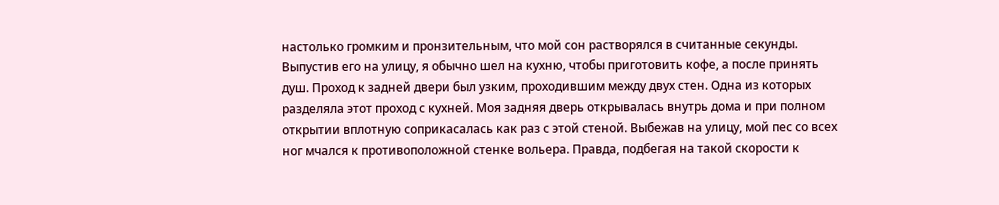настолько громким и пронзительным, что мой сон растворялся в считанные секунды. Выпустив его на улицу, я обычно шел на кухню, чтобы приготовить кофе, а после принять душ. Проход к задней двери был узким, проходившим между двух стен. Одна из которых разделяла этот проход с кухней. Моя задняя дверь открывалась внутрь дома и при полном открытии вплотную соприкасалась как раз с этой стеной. Выбежав на улицу, мой пес со всех ног мчался к противоположной стенке вольера. Правда, подбегая на такой скорости к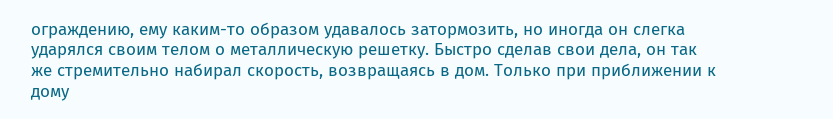ограждению, ему каким-то образом удавалось затормозить, но иногда он слегка ударялся своим телом о металлическую решетку. Быстро сделав свои дела, он так же стремительно набирал скорость, возвращаясь в дом. Только при приближении к дому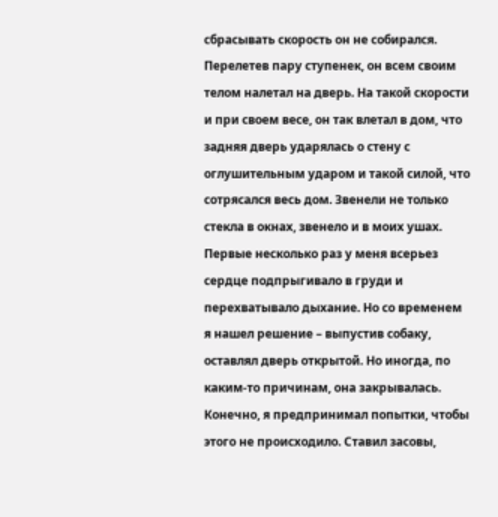сбрасывать скорость он не собирался. Перелетев пару ступенек, он всем своим телом налетал на дверь. На такой скорости и при своем весе, он так влетал в дом, что задняя дверь ударялась о стену с оглушительным ударом и такой силой, что сотрясался весь дом. Звенели не только стекла в окнах, звенело и в моих ушах. Первые несколько раз у меня всерьез сердце подпрыгивало в груди и перехватывало дыхание. Но со временем я нашел решение – выпустив собаку, оставлял дверь открытой. Но иногда, по каким-то причинам, она закрывалась. Конечно, я предпринимал попытки, чтобы этого не происходило. Ставил засовы,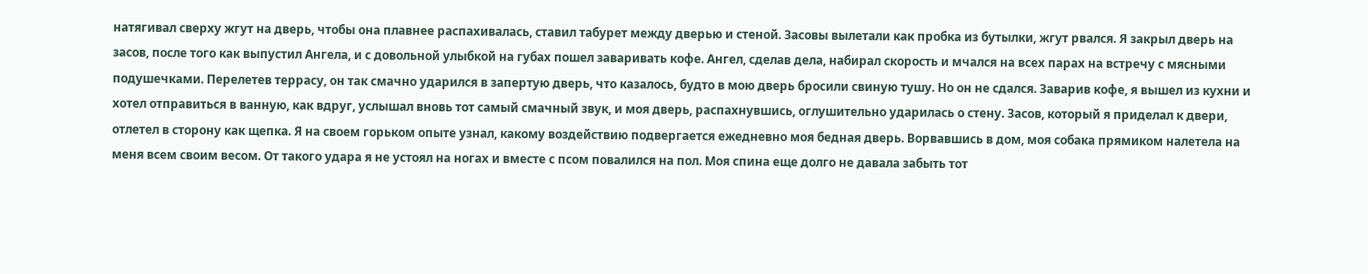натягивал сверху жгут на дверь, чтобы она плавнее распахивалась, ставил табурет между дверью и стеной. Засовы вылетали как пробка из бутылки, жгут рвался. Я закрыл дверь на засов, после того как выпустил Ангела, и с довольной улыбкой на губах пошел заваривать кофе. Ангел, сделав дела, набирал скорость и мчался на всех парах на встречу с мясными подушечками. Перелетев террасу, он так смачно ударился в запертую дверь, что казалось, будто в мою дверь бросили свиную тушу. Но он не сдался. Заварив кофе, я вышел из кухни и хотел отправиться в ванную, как вдруг, услышал вновь тот самый смачный звук, и моя дверь, распахнувшись, оглушительно ударилась о стену. Засов, который я приделал к двери, отлетел в сторону как щепка. Я на своем горьком опыте узнал, какому воздействию подвергается ежедневно моя бедная дверь. Ворвавшись в дом, моя собака прямиком налетела на меня всем своим весом. От такого удара я не устоял на ногах и вместе с псом повалился на пол. Моя спина еще долго не давала забыть тот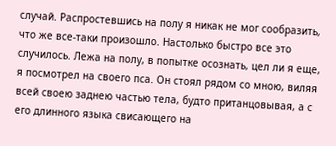случай. Распростевшись на полу я никак не мог сообразить, что же все-таки произошло. Настолько быстро все это случилось. Лежа на полу, в попытке осознать, цел ли я еще, я посмотрел на своего пса. Он стоял рядом со мною, виляя всей своею заднею частью тела, будто пританцовывая, а с его длинного языка свисающего на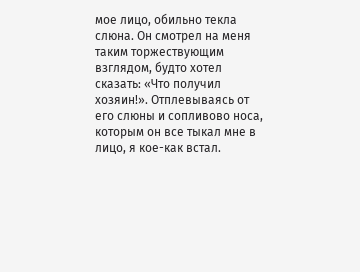мое лицо, обильно текла слюна. Он смотрел на меня таким торжествующим взглядом, будто хотел сказать: «Что получил хозяин!». Отплевываясь от его слюны и сопливово носа, которым он все тыкал мне в лицо, я кое-как встал.